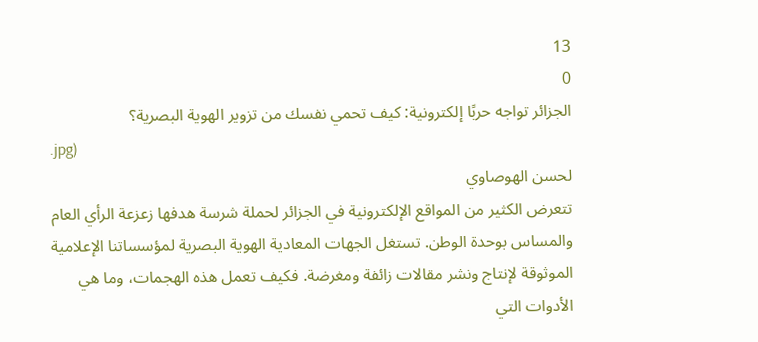13
0
الجزائر تواجه حربًا إلكترونية: كيف تحمي نفسك من تزوير الهوية البصرية؟
.jpg)
لحسن الهوصاوي
تتعرض الكثير من المواقع الإلكترونية في الجزائر لحملة شرسة هدفها زعزعة الرأي العام والمساس بوحدة الوطن. تستغل الجهات المعادية الهوية البصرية لمؤسساتنا الإعلامية الموثوقة لإنتاج ونشر مقالات زائفة ومغرضة. فكيف تعمل هذه الهجمات، وما هي الأدوات التي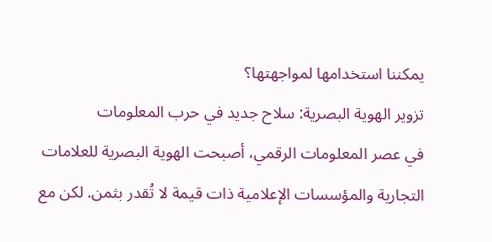يمكننا استخدامها لمواجهتها؟
تزوير الهوية البصرية: سلاح جديد في حرب المعلومات
في عصر المعلومات الرقمي، أصبحت الهوية البصرية للعلامات التجارية والمؤسسات الإعلامية ذات قيمة لا تُقدر بثمن. لكن مع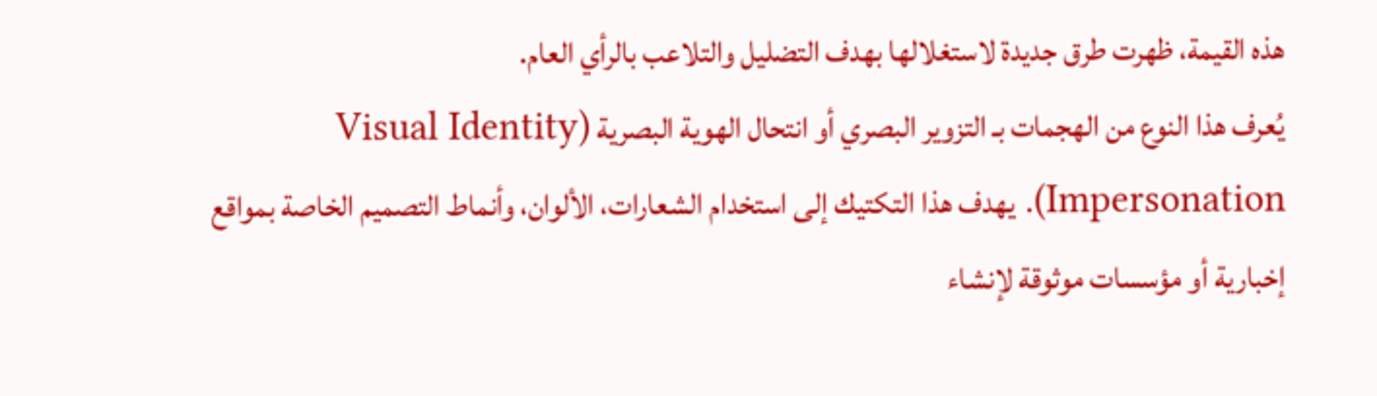هذه القيمة، ظهرت طرق جديدة لاستغلالها بهدف التضليل والتلاعب بالرأي العام.
يُعرف هذا النوع من الهجمات بـ التزوير البصري أو انتحال الهوية البصرية (Visual Identity Impersonation). يهدف هذا التكتيك إلى استخدام الشعارات، الألوان، وأنماط التصميم الخاصة بمواقع إخبارية أو مؤسسات موثوقة لإنشاء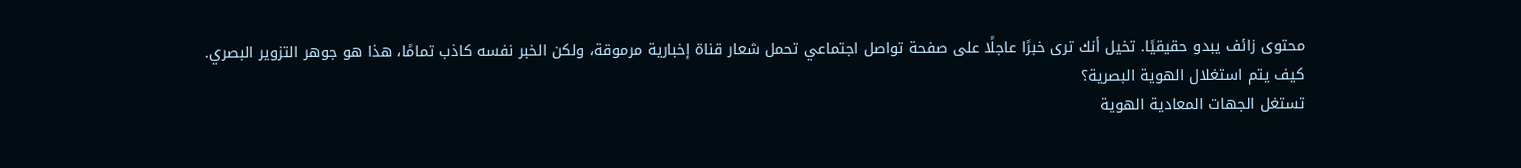محتوى زائف يبدو حقيقيًا. تخيل أنك ترى خبرًا عاجلًا على صفحة تواصل اجتماعي تحمل شعار قناة إخبارية مرموقة، ولكن الخبر نفسه كاذب تمامًا، هذا هو جوهر التزوير البصري.
كيف يتم استغلال الهوية البصرية؟
تستغل الجهات المعادية الهوية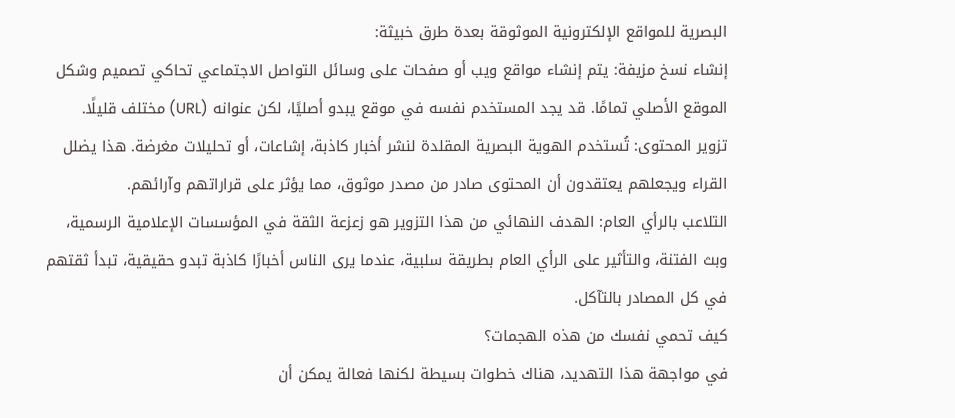البصرية للمواقع الإلكترونية الموثوقة بعدة طرق خبيثة:
إنشاء نسخ مزيفة: يتم إنشاء مواقع ويب أو صفحات على وسائل التواصل الاجتماعي تحاكي تصميم وشكل الموقع الأصلي تمامًا. قد يجد المستخدم نفسه في موقع يبدو أصليًا، لكن عنوانه (URL) مختلف قليلًا.
تزوير المحتوى: تُستخدم الهوية البصرية المقلدة لنشر أخبار كاذبة، إشاعات، أو تحليلات مغرضة. هذا يضلل القراء ويجعلهم يعتقدون أن المحتوى صادر من مصدر موثوق، مما يؤثر على قراراتهم وآرائهم.
التلاعب بالرأي العام: الهدف النهائي من هذا التزوير هو زعزعة الثقة في المؤسسات الإعلامية الرسمية، وبث الفتنة، والتأثير على الرأي العام بطريقة سلبية، عندما يرى الناس أخبارًا كاذبة تبدو حقيقية، تبدأ ثقتهم في كل المصادر بالتآكل.
كيف تحمي نفسك من هذه الهجمات؟
في مواجهة هذا التهديد، هناك خطوات بسيطة لكنها فعالة يمكن أن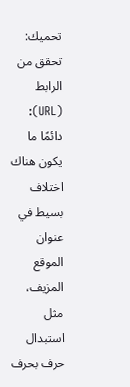تحميك:
تحقق من الرابط (URL): دائمًا ما يكون هناك اختلاف بسيط في عنوان الموقع المزيف، مثل استبدال حرف بحرف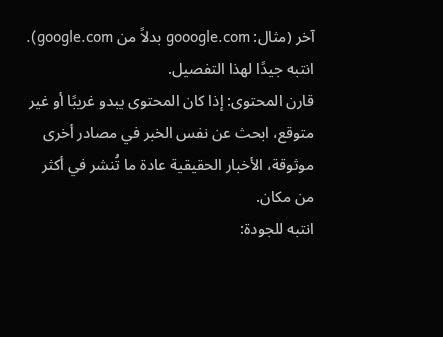آخر (مثال: gooogle.com بدلاً من google.com). انتبه جيدًا لهذا التفصيل.
قارن المحتوى: إذا كان المحتوى يبدو غريبًا أو غير متوقع، ابحث عن نفس الخبر في مصادر أخرى موثوقة، الأخبار الحقيقية عادة ما تُنشر في أكثر من مكان.
انتبه للجودة: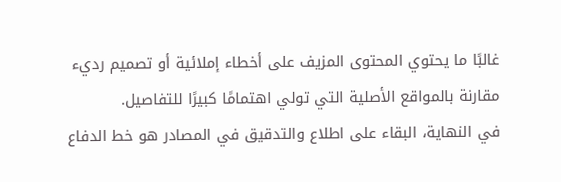غالبًا ما يحتوي المحتوى المزيف على أخطاء إملائية أو تصميم رديء مقارنة بالمواقع الأصلية التي تولي اهتمامًا كبيرًا للتفاصيل.
في النهاية، البقاء على اطلاع والتدقيق في المصادر هو خط الدفاع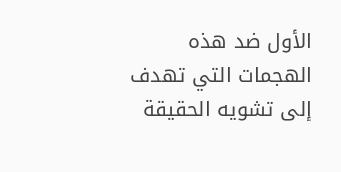الأول ضد هذه الهجمات التي تهدف إلى تشويه الحقيقة